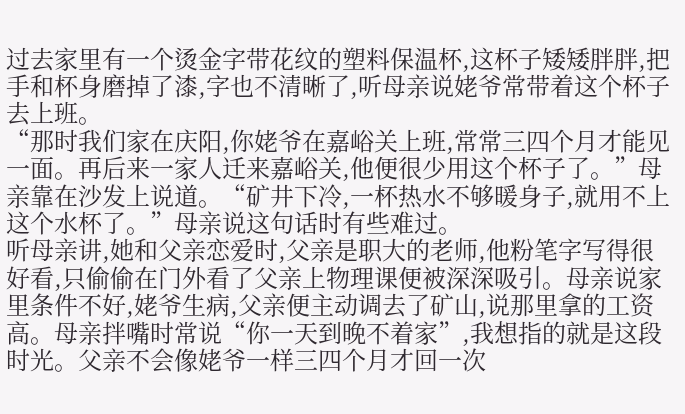过去家里有一个烫金字带花纹的塑料保温杯,这杯子矮矮胖胖,把手和杯身磨掉了漆,字也不清晰了,听母亲说姥爷常带着这个杯子去上班。
“那时我们家在庆阳,你姥爷在嘉峪关上班,常常三四个月才能见一面。再后来一家人迁来嘉峪关,他便很少用这个杯子了。”母亲靠在沙发上说道。“矿井下冷,一杯热水不够暖身子,就用不上这个水杯了。”母亲说这句话时有些难过。
听母亲讲,她和父亲恋爱时,父亲是职大的老师,他粉笔字写得很好看,只偷偷在门外看了父亲上物理课便被深深吸引。母亲说家里条件不好,姥爷生病,父亲便主动调去了矿山,说那里拿的工资高。母亲拌嘴时常说“你一天到晚不着家”,我想指的就是这段时光。父亲不会像姥爷一样三四个月才回一次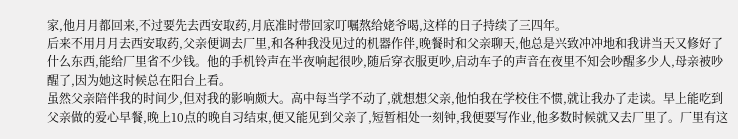家,他月月都回来,不过要先去西安取药,月底准时带回家叮嘱熬给姥爷喝,这样的日子持续了三四年。
后来不用月月去西安取药,父亲便调去厂里,和各种我没见过的机器作伴,晚餐时和父亲聊天,他总是兴致冲冲地和我讲当天又修好了什么东西,能给厂里省不少钱。他的手机铃声在半夜响起很吵,随后穿衣服更吵,启动车子的声音在夜里不知会吵醒多少人,母亲被吵醒了,因为她这时候总在阳台上看。
虽然父亲陪伴我的时间少,但对我的影响颇大。高中每当学不动了,就想想父亲,他怕我在学校住不惯,就让我办了走读。早上能吃到父亲做的爱心早餐,晚上10点的晚自习结束,便又能见到父亲了,短暂相处一刻钟,我便要写作业,他多数时候就又去厂里了。厂里有这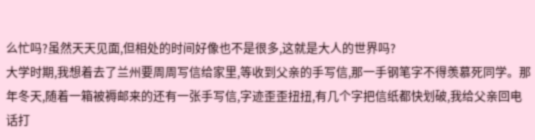么忙吗?虽然天天见面,但相处的时间好像也不是很多,这就是大人的世界吗?
大学时期,我想着去了兰州要周周写信给家里,等收到父亲的手写信,那一手钢笔字不得羡慕死同学。那年冬天,随着一箱被褥邮来的还有一张手写信,字迹歪歪扭扭,有几个字把信纸都快划破,我给父亲回电话打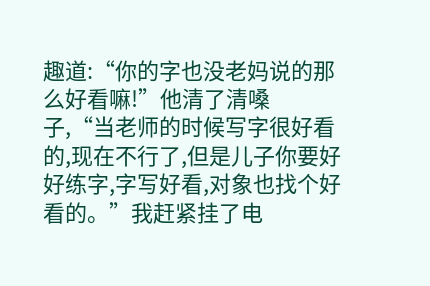趣道:“你的字也没老妈说的那么好看嘛!”他清了清嗓子,“当老师的时候写字很好看的,现在不行了,但是儿子你要好好练字,字写好看,对象也找个好看的。”我赶紧挂了电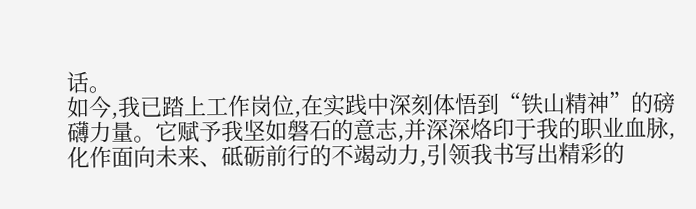话。
如今,我已踏上工作岗位,在实践中深刻体悟到“铁山精神”的磅礴力量。它赋予我坚如磐石的意志,并深深烙印于我的职业血脉,化作面向未来、砥砺前行的不竭动力,引领我书写出精彩的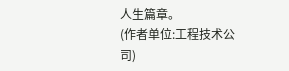人生篇章。
(作者单位:工程技术公司)